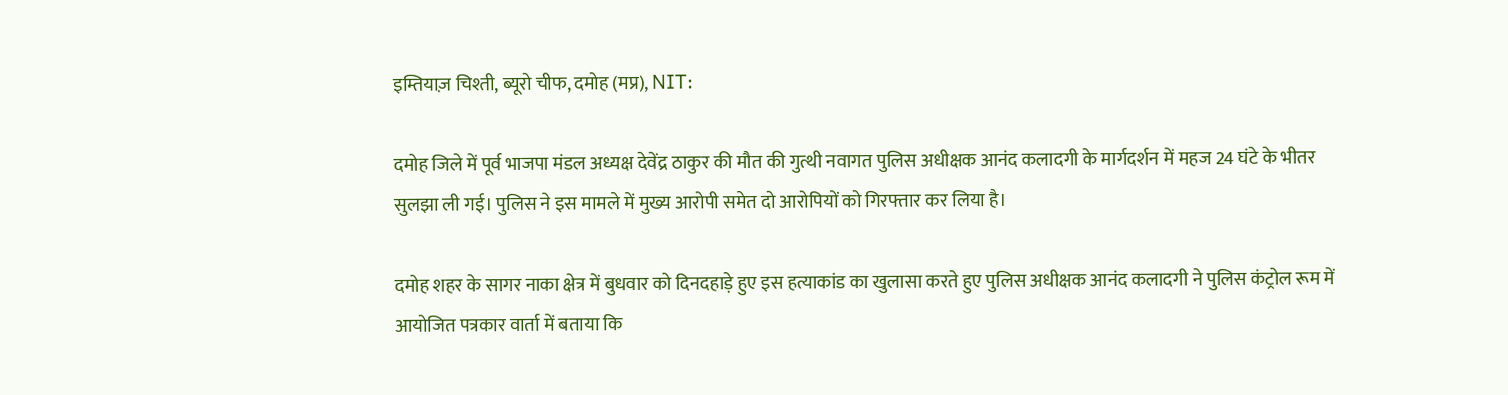इम्तियाज़ चिश्ती, ब्यूरो चीफ, दमोह (मप्र), NIT:

दमोह जिले में पूर्व भाजपा मंडल अध्यक्ष देवेंद्र ठाकुर की मौत की गुत्थी नवागत पुलिस अधीक्षक आनंद कलादगी के मार्गदर्शन में महज 24 घंटे के भीतर सुलझा ली गई। पुलिस ने इस मामले में मुख्य आरोपी समेत दो आरोपियों को गिरफ्तार कर लिया है।

दमोह शहर के सागर नाका क्षेत्र में बुधवार को दिनदहाड़े हुए इस हत्याकांड का खुलासा करते हुए पुलिस अधीक्षक आनंद कलादगी ने पुलिस कंट्रोल रूम में आयोजित पत्रकार वार्ता में बताया कि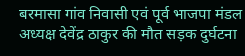बरमासा गांव निवासी एवं पूर्व भाजपा मंडल अध्यक्ष देवेंद्र ठाकुर की मौत सड़क दुर्घटना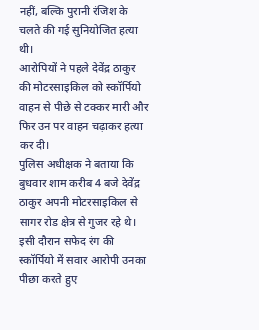नहीं, बल्कि पुरानी रंजिश के चलते की गई सुनियोजित हत्या थी।
आरोपियों ने पहले देवेंद्र ठाकुर की मोटरसाइकिल को स्कॉर्पियो वाहन से पीछे से टक्कर मारी और फिर उन पर वाहन चढ़ाकर हत्या कर दी।
पुलिस अधीक्षक ने बताया कि बुधवार शाम करीब 4 बजे देवेंद्र ठाकुर अपनी मोटरसाइकिल से सागर रोड क्षेत्र से गुजर रहे थे। इसी दौरान सफेद रंग की स्कॉर्पियो में सवार आरोपी उनका पीछा करते हुए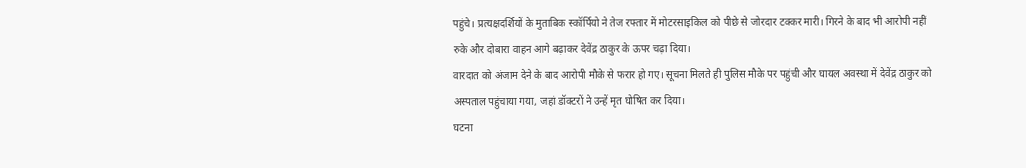पहुंचे। प्रत्यक्षदर्शियों के मुताबिक स्कॉर्पियो ने तेज रफ्तार में मोटरसाइकिल को पीछे से जोरदार टक्कर मारी। गिरने के बाद भी आरोपी नहीं रुके और दोबारा वाहन आगे बढ़ाकर देवेंद्र ठाकुर के ऊपर चढ़ा दिया।
वारदात को अंजाम देने के बाद आरोपी मौके से फरार हो गए। सूचना मिलते ही पुलिस मौके पर पहुंची और घायल अवस्था में देवेंद्र ठाकुर को अस्पताल पहुंचाया गया, जहां डॉक्टरों ने उन्हें मृत घोषित कर दिया।
घटना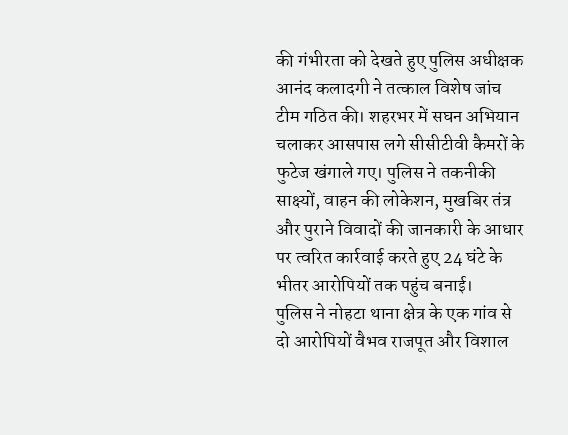की गंभीरता को देखते हुए पुलिस अधीक्षक आनंद कलादगी ने तत्काल विशेष जांच टीम गठित की। शहरभर में सघन अभियान चलाकर आसपास लगे सीसीटीवी कैमरों के फुटेज खंगाले गए। पुलिस ने तकनीकी साक्ष्यों, वाहन की लोकेशन, मुखबिर तंत्र और पुराने विवादों की जानकारी के आधार पर त्वरित कार्रवाई करते हुए 24 घंटे के भीतर आरोपियों तक पहुंच बनाई।
पुलिस ने नोहटा थाना क्षेत्र के एक गांव से दो आरोपियों वैभव राजपूत और विशाल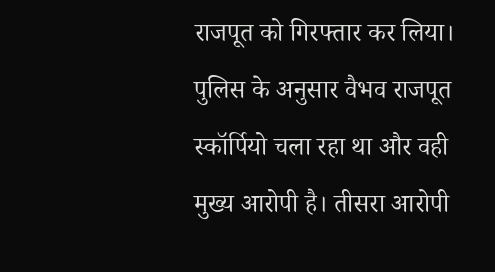राजपूत को गिरफ्तार कर लिया। पुलिस के अनुसार वैभव राजपूत स्कॉर्पियो चला रहा था और वही मुख्य आरोपी है। तीसरा आरोपी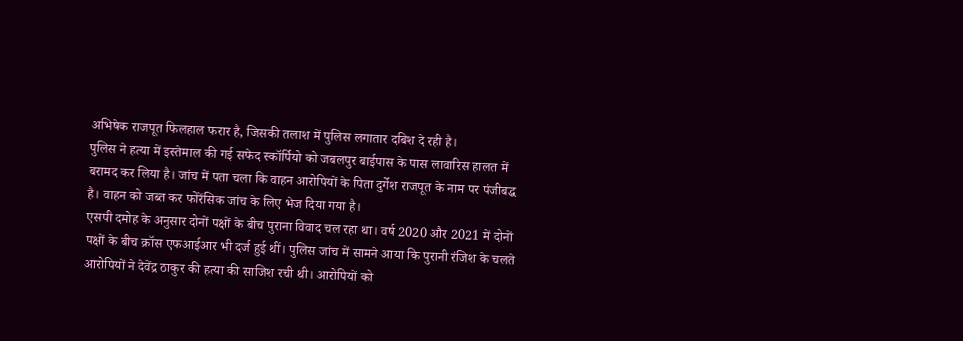अभिषेक राजपूत फिलहाल फरार है, जिसकी तलाश में पुलिस लगातार दबिश दे रही है।
पुलिस ने हत्या में इस्तेमाल की गई सफेद स्कॉर्पियो को जबलपुर बाईपास के पास लावारिस हालत में बरामद कर लिया है। जांच में पता चला कि वाहन आरोपियों के पिता दुर्गेश राजपूत के नाम पर पंजीबद्ध है। वाहन को जब्त कर फोरेंसिक जांच के लिए भेज दिया गया है।
एसपी दमोह के अनुसार दोनों पक्षों के बीच पुराना विवाद चल रहा था। वर्ष 2020 और 2021 में दोनों पक्षों के बीच क्रॉस एफआईआर भी दर्ज हुई थीं। पुलिस जांच में सामने आया कि पुरानी रंजिश के चलते आरोपियों ने देवेंद्र ठाकुर की हत्या की साजिश रची थी। आरोपियों को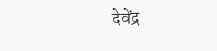देवेंद्र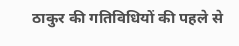ठाकुर की गतिविधियों की पहले से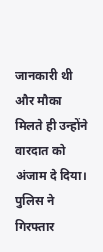जानकारी थी और मौका मिलते ही उन्होंने वारदात को अंजाम दे दिया। पुलिस ने गिरफ्तार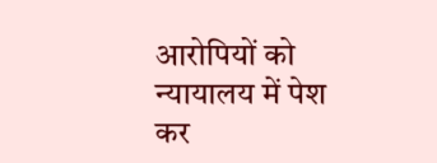आरोपियों को न्यायालय में पेश कर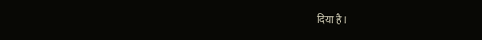दिया है।